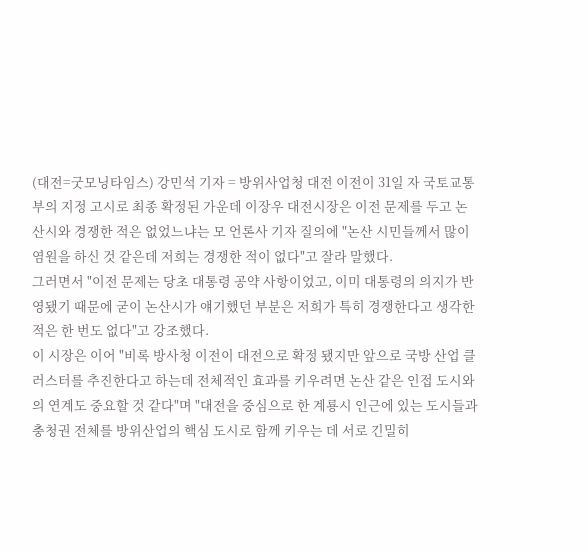(대전=굿모닝타임스) 강민석 기자 = 방위사업청 대전 이전이 31일 자 국토교통부의 지정 고시로 최종 확정된 가운데 이장우 대전시장은 이전 문제를 두고 논산시와 경쟁한 적은 없었느냐는 모 언론사 기자 질의에 "논산 시민들께서 많이 염원을 하신 것 같은데 저희는 경쟁한 적이 없다"고 잘라 말했다.
그러면서 "이전 문제는 당초 대통령 공약 사항이었고, 이미 대통령의 의지가 반영됐기 때문에 굳이 논산시가 얘기했던 부분은 저희가 특히 경쟁한다고 생각한 적은 한 번도 없다"고 강조했다.
이 시장은 이어 "비록 방사청 이전이 대전으로 확정 됐지만 앞으로 국방 산업 클러스터를 추진한다고 하는데 전체적인 효과를 키우려면 논산 같은 인접 도시와의 연계도 중요할 것 같다"며 "대전을 중심으로 한 계룡시 인근에 있는 도시들과 충청권 전체를 방위산업의 핵심 도시로 함께 키우는 데 서로 긴밀히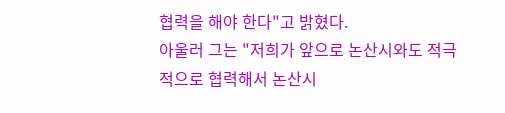협력을 해야 한다"고 밝혔다.
아울러 그는 "저희가 앞으로 논산시와도 적극적으로 협력해서 논산시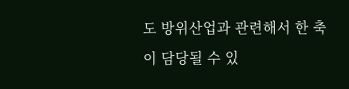도 방위산업과 관련해서 한 축이 담당될 수 있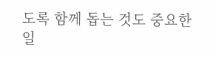도록 함께 돕는 것도 중요한 일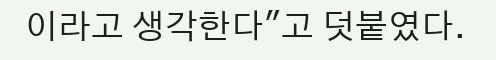이라고 생각한다"고 덧붙였다.